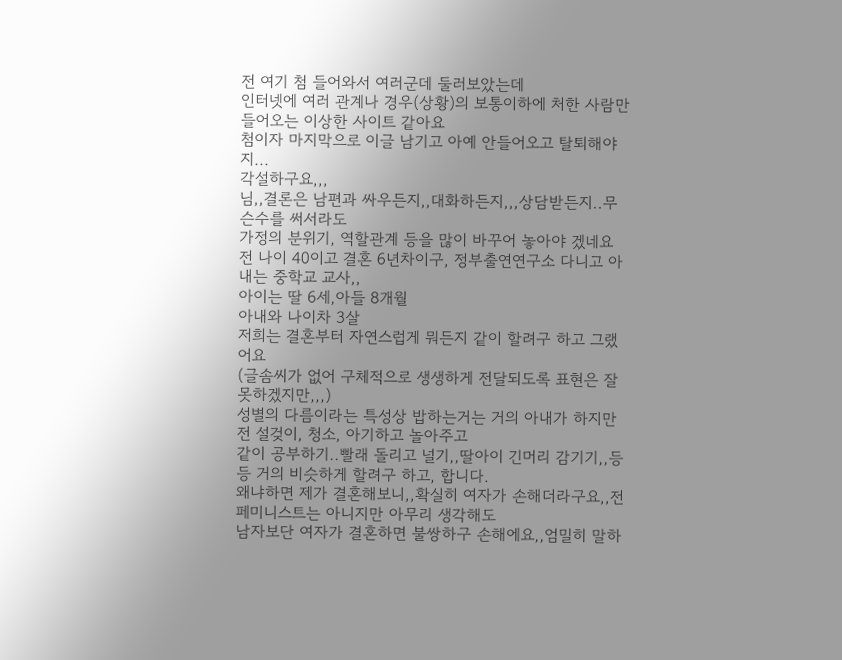전 여기 첨 들어와서 여러군데 둘러보았는데
인터넷에 여러 관계나 경우(상황)의 보통이하에 처한 사람만 들어오는 이상한 사이트 같아요
첨이자 마지막으로 이글 남기고 아예 안들어오고 탈퇴해야지...
각설하구요,,,
님,,결론은 남편과 싸우든지,,대화하든지,,,상담받든지..무슨수를 써서라도
가정의 분위기, 역할관계 등을 많이 바꾸어 놓아야 겠네요
전 나이 40이고 결혼 6년차이구, 정부출연연구소 다니고 아내는 중학교 교사,,
아이는 딸 6세,아들 8개월
아내와 나이차 3살
저희는 결혼부터 자연스럽게 뭐든지 같이 할려구 하고 그랬어요
(글솜씨가 없어 구체적으로 생생하게 전달되도록 표현은 잘못하겠지만,,,)
성별의 다름이라는 특성상 밥하는거는 거의 아내가 하지만 전 설겆이, 청소, 아기하고 놀아주고
같이 공부하기..빨래 돌리고 널기,,딸아이 긴머리 감기기,,등등 거의 비슷하게 할려구 하고, 합니다.
왜냐하면 제가 결혼해보니,,확실히 여자가 손해더라구요,,전 페미니스트는 아니지만 아무리 생각해도
남자보단 여자가 결혼하면 불쌍하구 손해에요,,엄밀히 말하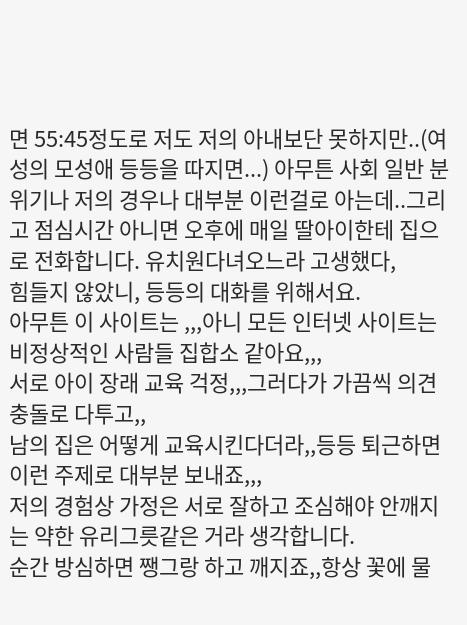면 55:45정도로 저도 저의 아내보단 못하지만..(여성의 모성애 등등을 따지면...) 아무튼 사회 일반 분위기나 저의 경우나 대부분 이런걸로 아는데..그리고 점심시간 아니면 오후에 매일 딸아이한테 집으로 전화합니다. 유치원다녀오느라 고생했다,
힘들지 않았니, 등등의 대화를 위해서요.
아무튼 이 사이트는 ,,,아니 모든 인터넷 사이트는 비정상적인 사람들 집합소 같아요,,,
서로 아이 장래 교육 걱정,,,그러다가 가끔씩 의견충돌로 다투고,,
남의 집은 어떻게 교육시킨다더라,,등등 퇴근하면 이런 주제로 대부분 보내죠,,,
저의 경험상 가정은 서로 잘하고 조심해야 안깨지는 약한 유리그릇같은 거라 생각합니다.
순간 방심하면 쨍그랑 하고 깨지죠,,항상 꽃에 물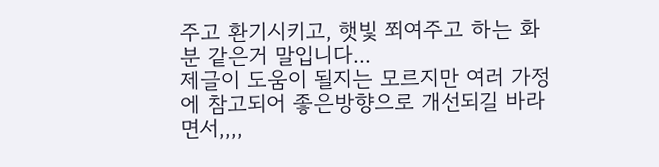주고 환기시키고, 햇빛 쬐여주고 하는 화분 같은거 말입니다...
제글이 도움이 될지는 모르지만 여러 가정에 참고되어 좋은방향으로 개선되길 바라면서,,,,